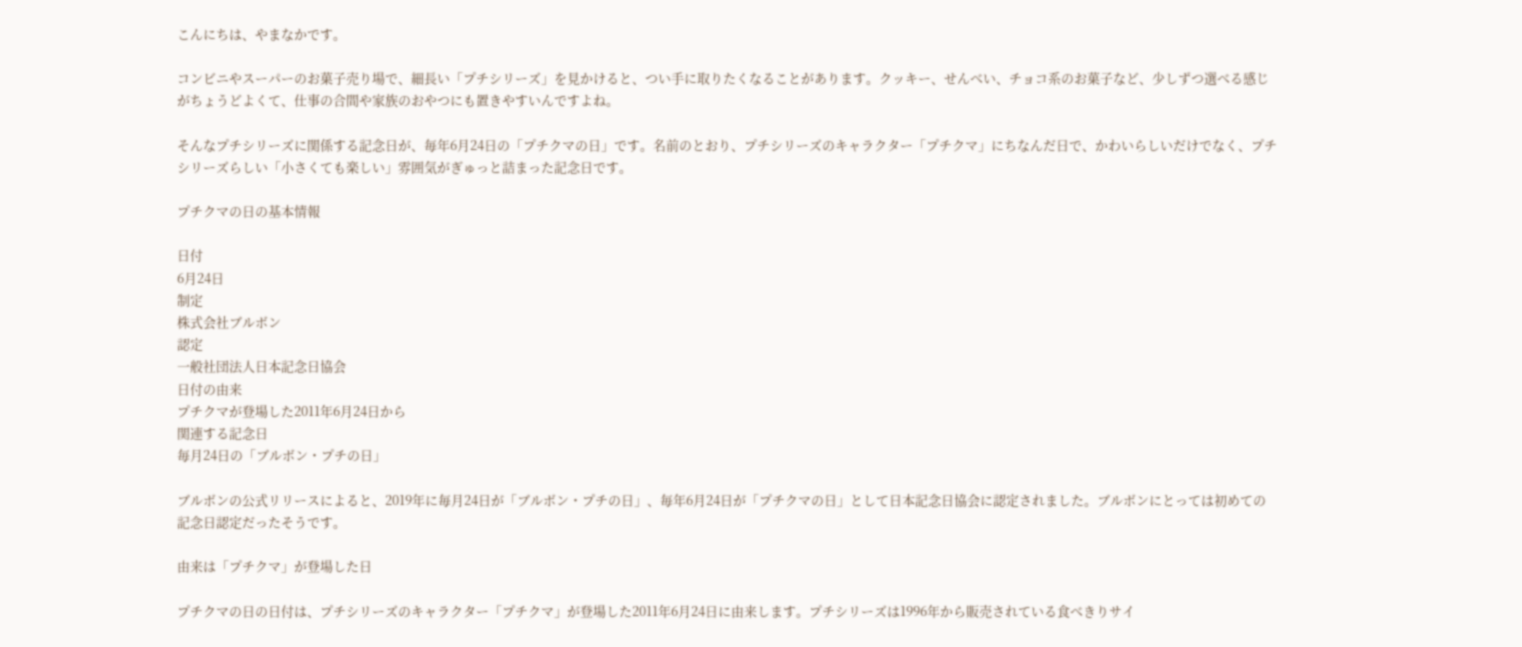こんにちは、やまなかです。

コンビニやスーパーのお菓子売り場で、細長い「プチシリーズ」を見かけると、つい手に取りたくなることがあります。クッキー、せんべい、チョコ系のお菓子など、少しずつ選べる感じがちょうどよくて、仕事の合間や家族のおやつにも置きやすいんですよね。

そんなプチシリーズに関係する記念日が、毎年6月24日の「プチクマの日」です。名前のとおり、プチシリーズのキャラクター「プチクマ」にちなんだ日で、かわいらしいだけでなく、プチシリーズらしい「小さくても楽しい」雰囲気がぎゅっと詰まった記念日です。

プチクマの日の基本情報

日付
6月24日
制定
株式会社ブルボン
認定
一般社団法人日本記念日協会
日付の由来
プチクマが登場した2011年6月24日から
関連する記念日
毎月24日の「ブルボン・プチの日」

ブルボンの公式リリースによると、2019年に毎月24日が「ブルボン・プチの日」、毎年6月24日が「プチクマの日」として日本記念日協会に認定されました。ブルボンにとっては初めての記念日認定だったそうです。

由来は「プチクマ」が登場した日

プチクマの日の日付は、プチシリーズのキャラクター「プチクマ」が登場した2011年6月24日に由来します。プチシリーズは1996年から販売されている食べきりサイ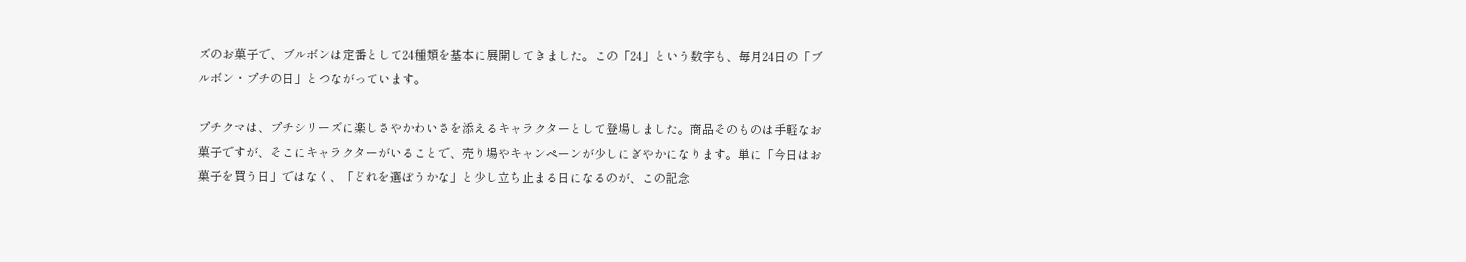ズのお菓子で、ブルボンは定番として24種類を基本に展開してきました。この「24」という数字も、毎月24日の「ブルボン・プチの日」とつながっています。

プチクマは、プチシリーズに楽しさやかわいさを添えるキャラクターとして登場しました。商品そのものは手軽なお菓子ですが、そこにキャラクターがいることで、売り場やキャンペーンが少しにぎやかになります。単に「今日はお菓子を買う日」ではなく、「どれを選ぼうかな」と少し立ち止まる日になるのが、この記念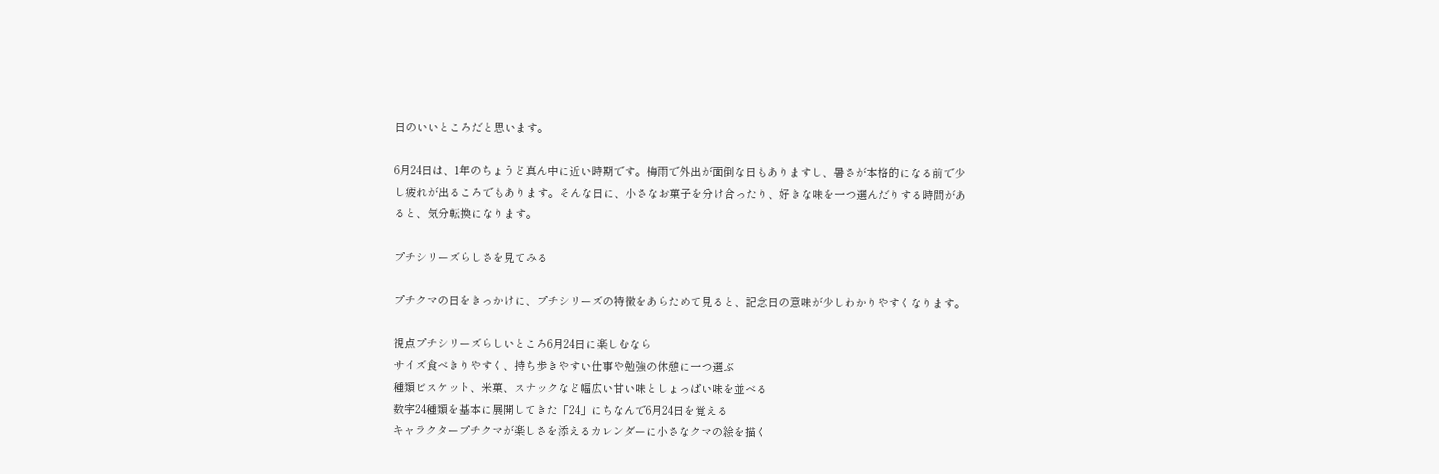日のいいところだと思います。

6月24日は、1年のちょうど真ん中に近い時期です。梅雨で外出が面倒な日もありますし、暑さが本格的になる前で少し疲れが出るころでもあります。そんな日に、小さなお菓子を分け合ったり、好きな味を一つ選んだりする時間があると、気分転換になります。

プチシリーズらしさを見てみる

プチクマの日をきっかけに、プチシリーズの特徴をあらためて見ると、記念日の意味が少しわかりやすくなります。

視点プチシリーズらしいところ6月24日に楽しむなら
サイズ食べきりやすく、持ち歩きやすい仕事や勉強の休憩に一つ選ぶ
種類ビスケット、米菓、スナックなど幅広い甘い味としょっぱい味を並べる
数字24種類を基本に展開してきた「24」にちなんで6月24日を覚える
キャラクタープチクマが楽しさを添えるカレンダーに小さなクマの絵を描く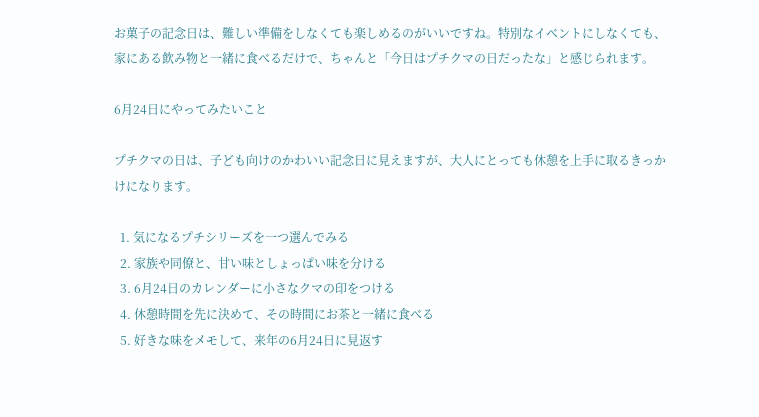お菓子の記念日は、難しい準備をしなくても楽しめるのがいいですね。特別なイベントにしなくても、家にある飲み物と一緒に食べるだけで、ちゃんと「今日はプチクマの日だったな」と感じられます。

6月24日にやってみたいこと

プチクマの日は、子ども向けのかわいい記念日に見えますが、大人にとっても休憩を上手に取るきっかけになります。

  1. 気になるプチシリーズを一つ選んでみる
  2. 家族や同僚と、甘い味としょっぱい味を分ける
  3. 6月24日のカレンダーに小さなクマの印をつける
  4. 休憩時間を先に決めて、その時間にお茶と一緒に食べる
  5. 好きな味をメモして、来年の6月24日に見返す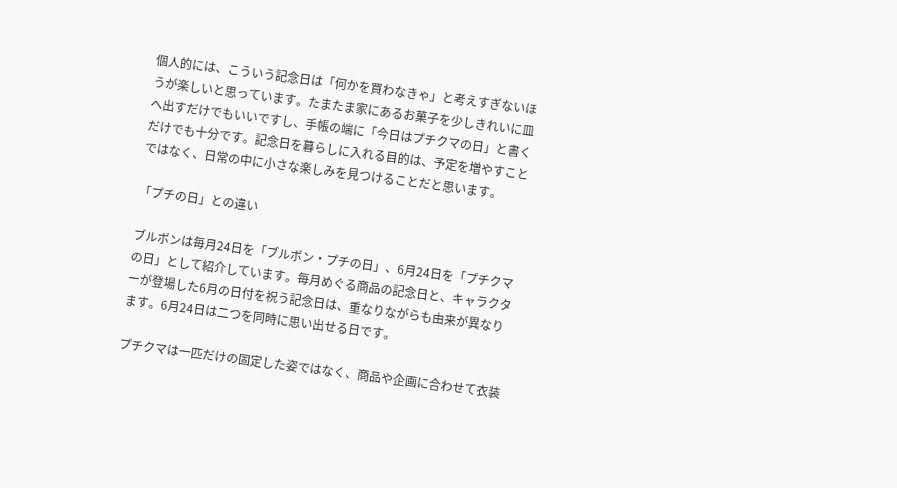個人的には、こういう記念日は「何かを買わなきゃ」と考えすぎないほうが楽しいと思っています。たまたま家にあるお菓子を少しきれいに皿へ出すだけでもいいですし、手帳の端に「今日はプチクマの日」と書くだけでも十分です。記念日を暮らしに入れる目的は、予定を増やすことではなく、日常の中に小さな楽しみを見つけることだと思います。

「プチの日」との違い

ブルボンは毎月24日を「ブルボン・プチの日」、6月24日を「プチクマの日」として紹介しています。毎月めぐる商品の記念日と、キャラクターが登場した6月の日付を祝う記念日は、重なりながらも由来が異なります。6月24日は二つを同時に思い出せる日です。

プチクマは一匹だけの固定した姿ではなく、商品や企画に合わせて衣装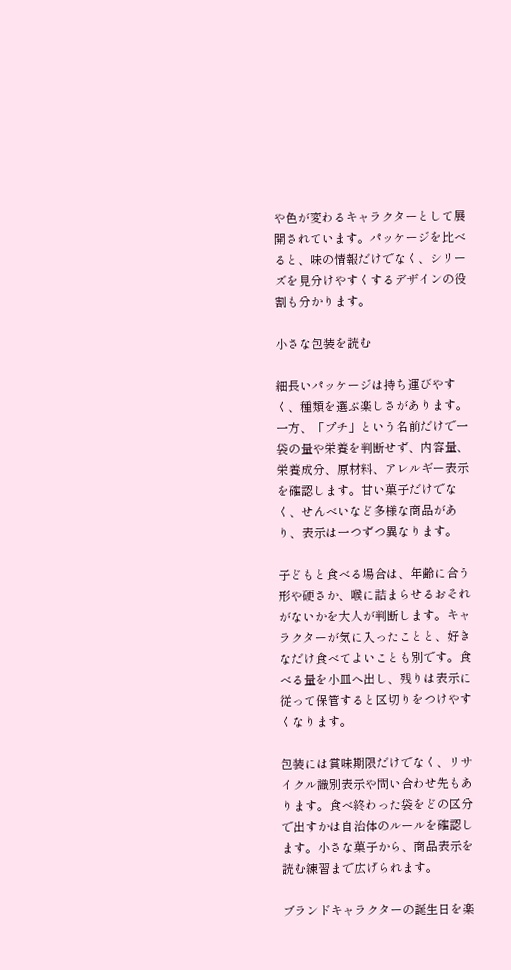や色が変わるキャラクターとして展開されています。パッケージを比べると、味の情報だけでなく、シリーズを見分けやすくするデザインの役割も分かります。

小さな包装を読む

細長いパッケージは持ち運びやすく、種類を選ぶ楽しさがあります。一方、「プチ」という名前だけで一袋の量や栄養を判断せず、内容量、栄養成分、原材料、アレルギー表示を確認します。甘い菓子だけでなく、せんべいなど多様な商品があり、表示は一つずつ異なります。

子どもと食べる場合は、年齢に合う形や硬さか、喉に詰まらせるおそれがないかを大人が判断します。キャラクターが気に入ったことと、好きなだけ食べてよいことも別です。食べる量を小皿へ出し、残りは表示に従って保管すると区切りをつけやすくなります。

包装には賞味期限だけでなく、リサイクル識別表示や問い合わせ先もあります。食べ終わった袋をどの区分で出すかは自治体のルールを確認します。小さな菓子から、商品表示を読む練習まで広げられます。

ブランドキャラクターの誕生日を楽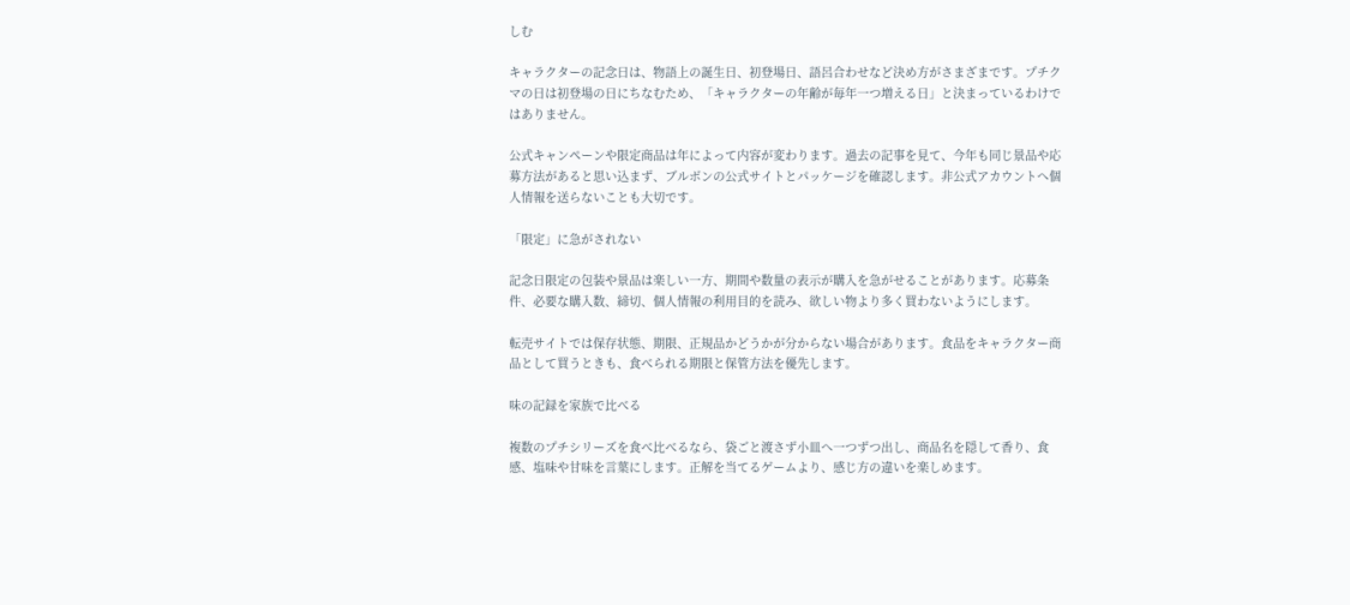しむ

キャラクターの記念日は、物語上の誕生日、初登場日、語呂合わせなど決め方がさまざまです。プチクマの日は初登場の日にちなむため、「キャラクターの年齢が毎年一つ増える日」と決まっているわけではありません。

公式キャンペーンや限定商品は年によって内容が変わります。過去の記事を見て、今年も同じ景品や応募方法があると思い込まず、ブルボンの公式サイトとパッケージを確認します。非公式アカウントへ個人情報を送らないことも大切です。

「限定」に急がされない

記念日限定の包装や景品は楽しい一方、期間や数量の表示が購入を急がせることがあります。応募条件、必要な購入数、締切、個人情報の利用目的を読み、欲しい物より多く買わないようにします。

転売サイトでは保存状態、期限、正規品かどうかが分からない場合があります。食品をキャラクター商品として買うときも、食べられる期限と保管方法を優先します。

味の記録を家族で比べる

複数のプチシリーズを食べ比べるなら、袋ごと渡さず小皿へ一つずつ出し、商品名を隠して香り、食感、塩味や甘味を言葉にします。正解を当てるゲームより、感じ方の違いを楽しめます。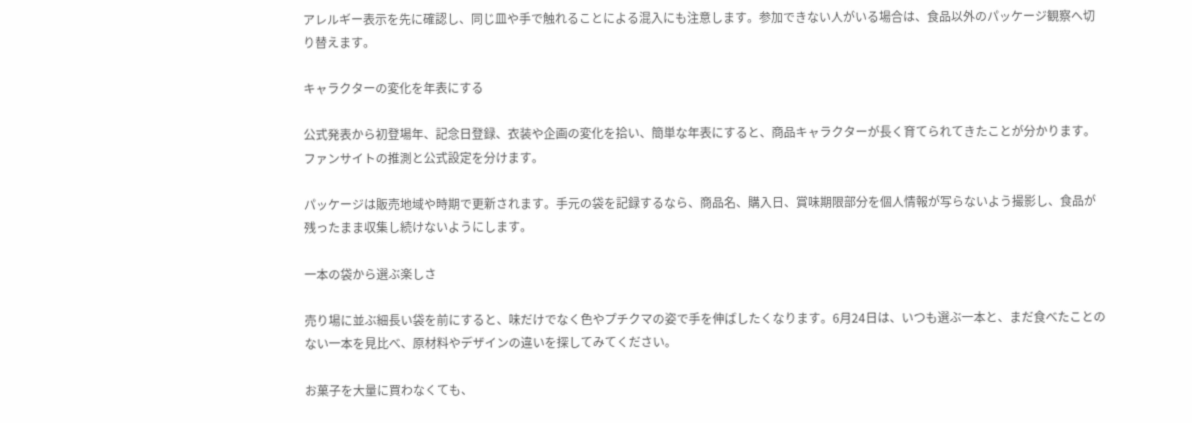アレルギー表示を先に確認し、同じ皿や手で触れることによる混入にも注意します。参加できない人がいる場合は、食品以外のパッケージ観察へ切り替えます。

キャラクターの変化を年表にする

公式発表から初登場年、記念日登録、衣装や企画の変化を拾い、簡単な年表にすると、商品キャラクターが長く育てられてきたことが分かります。ファンサイトの推測と公式設定を分けます。

パッケージは販売地域や時期で更新されます。手元の袋を記録するなら、商品名、購入日、賞味期限部分を個人情報が写らないよう撮影し、食品が残ったまま収集し続けないようにします。

一本の袋から選ぶ楽しさ

売り場に並ぶ細長い袋を前にすると、味だけでなく色やプチクマの姿で手を伸ばしたくなります。6月24日は、いつも選ぶ一本と、まだ食べたことのない一本を見比べ、原材料やデザインの違いを探してみてください。

お菓子を大量に買わなくても、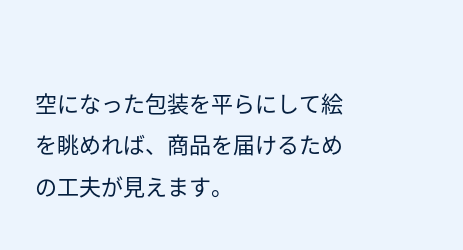空になった包装を平らにして絵を眺めれば、商品を届けるための工夫が見えます。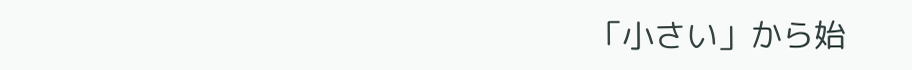「小さい」から始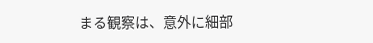まる観察は、意外に細部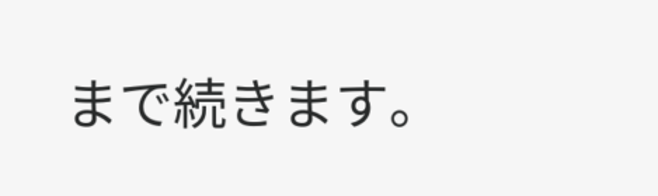まで続きます。